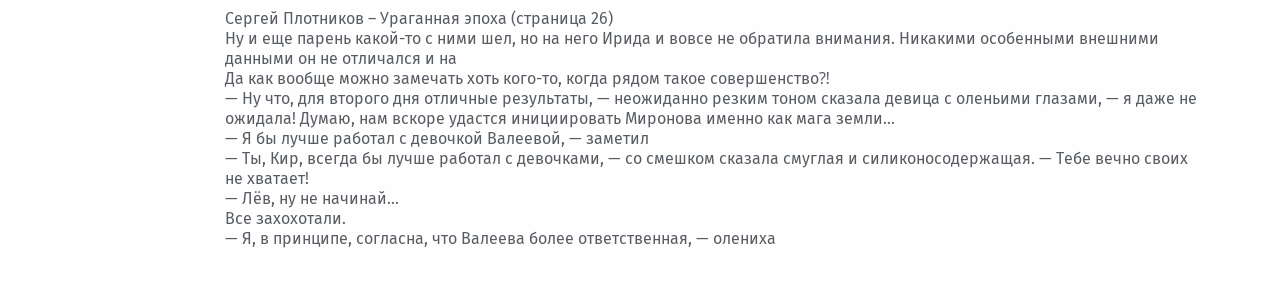Сергей Плотников – Ураганная эпоха (страница 26)
Ну и еще парень какой-то с ними шел, но на него Ирида и вовсе не обратила внимания. Никакими особенными внешними данными он не отличался и на
Да как вообще можно замечать хоть кого-то, когда рядом такое совершенство⁈
— Ну что, для второго дня отличные результаты, — неожиданно резким тоном сказала девица с оленьими глазами, — я даже не ожидала! Думаю, нам вскоре удастся инициировать Миронова именно как мага земли…
— Я бы лучше работал с девочкой Валеевой, — заметил
— Ты, Кир, всегда бы лучше работал с девочками, — со смешком сказала смуглая и силиконосодержащая. — Тебе вечно своих не хватает!
— Лёв, ну не начинай…
Все захохотали.
— Я, в принципе, согласна, что Валеева более ответственная, — олениха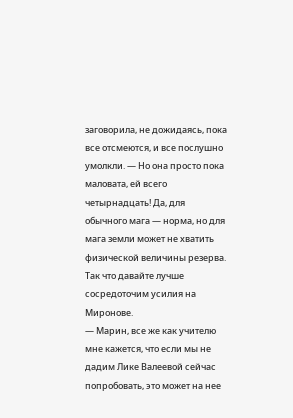заговорила, не дожидаясь, пока все отсмеются, и все послушно умолкли. — Но она просто пока маловата, ей всего четырнадцать! Да, для обычного мага — норма, но для мага земли может не хватить физической величины резерва. Так что давайте лучше сосредоточим усилия на Миронове.
— Марин, все же как учителю мне кажется, что если мы не дадим Лике Валеевой сейчас попробовать, это может на нее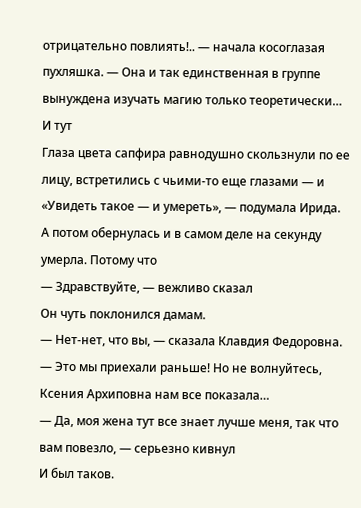отрицательно повлиять!.. — начала косоглазая пухляшка. — Она и так единственная в группе вынуждена изучать магию только теоретически…
И тут
Глаза цвета сапфира равнодушно скользнули по ее лицу, встретились с чьими-то еще глазами — и
«Увидеть такое — и умереть», — подумала Ирида.
А потом обернулась и в самом деле на секунду умерла. Потому что
— Здравствуйте, — вежливо сказал
Он чуть поклонился дамам.
— Нет-нет, что вы, — сказала Клавдия Федоровна. — Это мы приехали раньше! Но не волнуйтесь, Ксения Архиповна нам все показала…
— Да, моя жена тут все знает лучше меня, так что вам повезло, — серьезно кивнул
И был таков.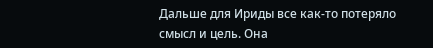Дальше для Ириды все как-то потеряло смысл и цель. Она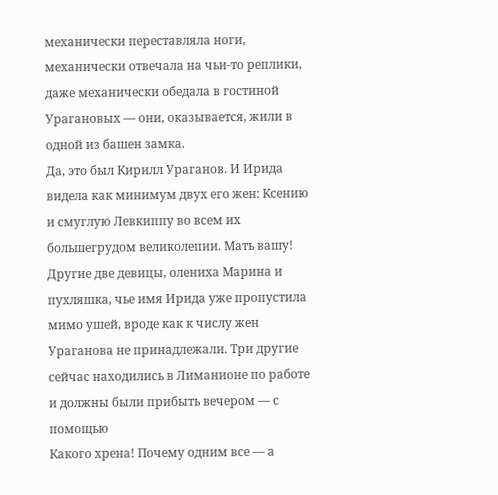механически переставляла ноги, механически отвечала на чьи-то реплики, даже механически обедала в гостиной Урагановых — они, оказывается, жили в одной из башен замка.
Да, это был Кирилл Ураганов. И Ирида видела как минимум двух его жен: Ксению и смуглую Левкиппу во всем их большегрудом великолепии. Мать вашу!
Другие две девицы, олениха Марина и пухляшка, чье имя Ирида уже пропустила мимо ушей, вроде как к числу жен Ураганова не принадлежали. Три другие сейчас находились в Лиманионе по работе и должны были прибыть вечером — с помощью
Какого хрена! Почему одним все — а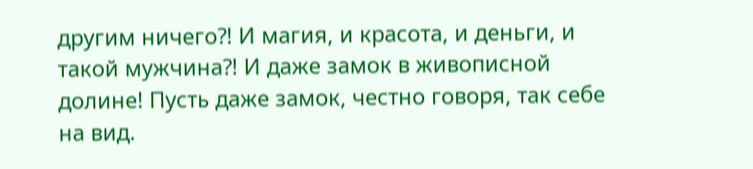другим ничего⁈ И магия, и красота, и деньги, и такой мужчина⁈ И даже замок в живописной долине! Пусть даже замок, честно говоря, так себе на вид.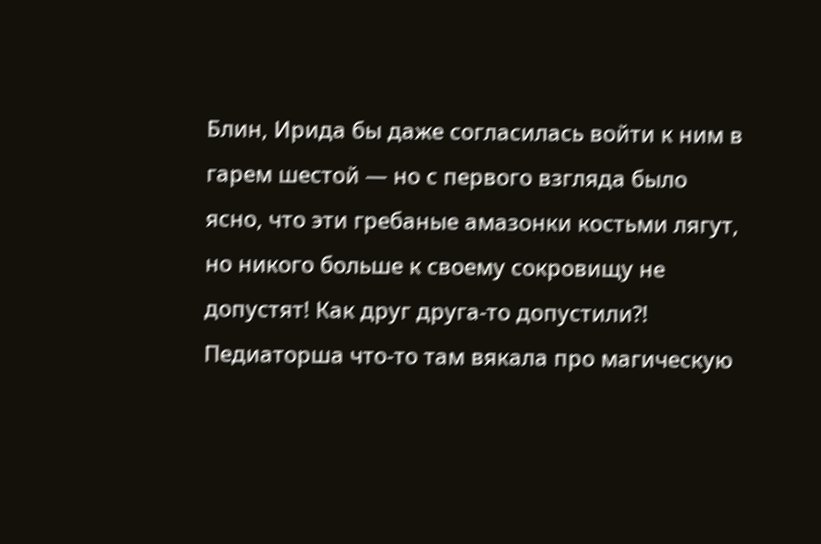Блин, Ирида бы даже согласилась войти к ним в гарем шестой — но с первого взгляда было ясно, что эти гребаные амазонки костьми лягут, но никого больше к своему сокровищу не допустят! Как друг друга-то допустили⁈ Педиаторша что-то там вякала про магическую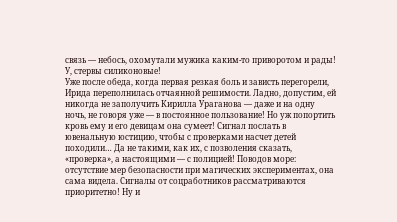связь — небось, охомутали мужика каким-то приворотом и рады!
У, стервы силиконовые!
Уже после обеда, когда первая резкая боль и зависть перегорели, Ирида переполнилась отчаянной решимости. Ладно, допустим, ей никогда не заполучить Кирилла Ураганова — даже и на одну ночь, не говоря уже — в постоянное пользование! Но уж попортить кровь ему и его девицам она сумеет! Сигнал послать в ювенальную юстицию, чтобы с проверками насчет детей походили… Да не такими, как их, с позволения сказать, «проверка», а настоящими — с полицией! Поводов море: отсутствие мер безопасности при магических экспериментах, она сама видела. Сигналы от соцработников рассматриваются приоритетно! Ну и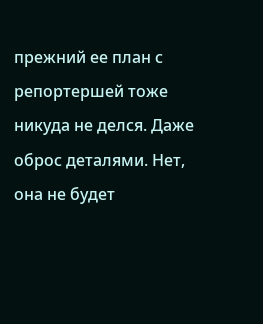прежний ее план с репортершей тоже никуда не делся. Даже оброс деталями. Нет, она не будет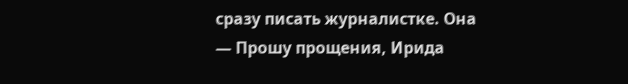сразу писать журналистке. Она
— Прошу прощения, Ирида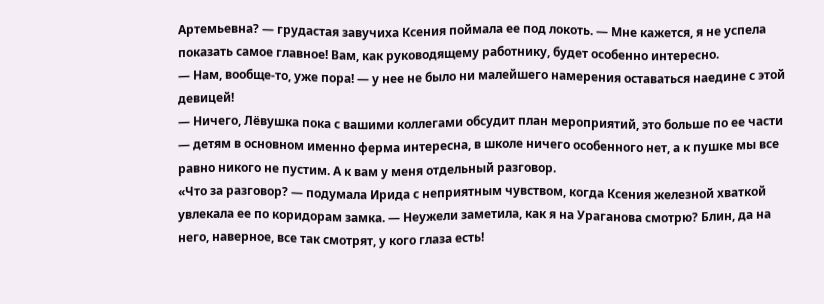Артемьевна? — грудастая завучиха Ксения поймала ее под локоть. — Мне кажется, я не успела показать самое главное! Вам, как руководящему работнику, будет особенно интересно.
— Нам, вообще-то, уже пора! — у нее не было ни малейшего намерения оставаться наедине с этой девицей!
— Ничего, Лёвушка пока с вашими коллегами обсудит план мероприятий, это больше по ее части — детям в основном именно ферма интересна, в школе ничего особенного нет, а к пушке мы все равно никого не пустим. А к вам у меня отдельный разговор.
«Что за разговор? — подумала Ирида с неприятным чувством, когда Ксения железной хваткой увлекала ее по коридорам замка. — Неужели заметила, как я на Ураганова смотрю? Блин, да на него, наверное, все так смотрят, у кого глаза есть!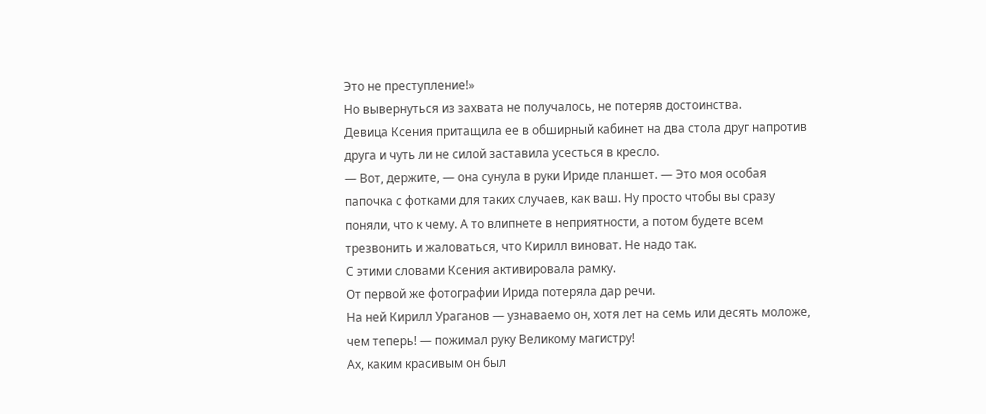Это не преступление!»
Но вывернуться из захвата не получалось, не потеряв достоинства.
Девица Ксения притащила ее в обширный кабинет на два стола друг напротив друга и чуть ли не силой заставила усесться в кресло.
— Вот, держите, — она сунула в руки Ириде планшет. — Это моя особая папочка с фотками для таких случаев, как ваш. Ну просто чтобы вы сразу поняли, что к чему. А то влипнете в неприятности, а потом будете всем трезвонить и жаловаться, что Кирилл виноват. Не надо так.
С этими словами Ксения активировала рамку.
От первой же фотографии Ирида потеряла дар речи.
На ней Кирилл Ураганов — узнаваемо он, хотя лет на семь или десять моложе, чем теперь! — пожимал руку Великому магистру!
Ах, каким красивым он был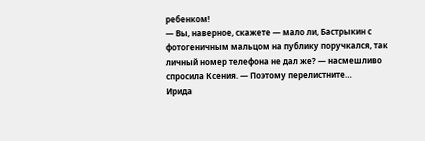ребенком!
— Вы, наверное, скажете — мало ли, Бастрыкин с фотогеничным мальцом на публику поручкался, так личный номер телефона не дал же? — насмешливо спросила Ксения. — Поэтому перелистните…
Ирида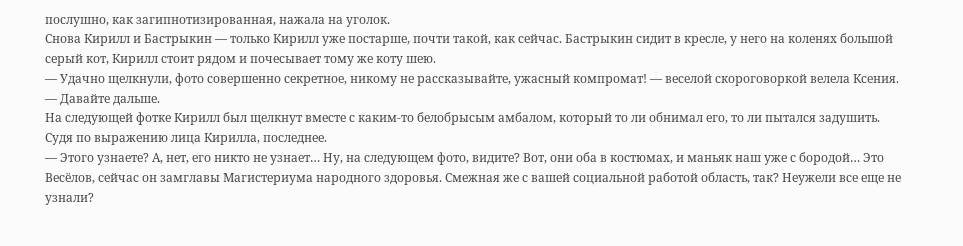послушно, как загипнотизированная, нажала на уголок.
Снова Кирилл и Бастрыкин — только Кирилл уже постарше, почти такой, как сейчас. Бастрыкин сидит в кресле, у него на коленях большой серый кот, Кирилл стоит рядом и почесывает тому же коту шею.
— Удачно щелкнули, фото совершенно секретное, никому не рассказывайте, ужасный компромат! — веселой скороговоркой велела Ксения. — Давайте дальше.
На следующей фотке Кирилл был щелкнут вместе с каким-то белобрысым амбалом, который то ли обнимал его, то ли пытался задушить. Судя по выражению лица Кирилла, последнее.
— Этого узнаете? А, нет, его никто не узнает… Ну, на следующем фото, видите? Вот, они оба в костюмах, и маньяк наш уже с бородой… Это Весёлов, сейчас он замглавы Магистериума народного здоровья. Смежная же с вашей социальной работой область, так? Неужели все еще не узнали?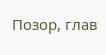Позор, глав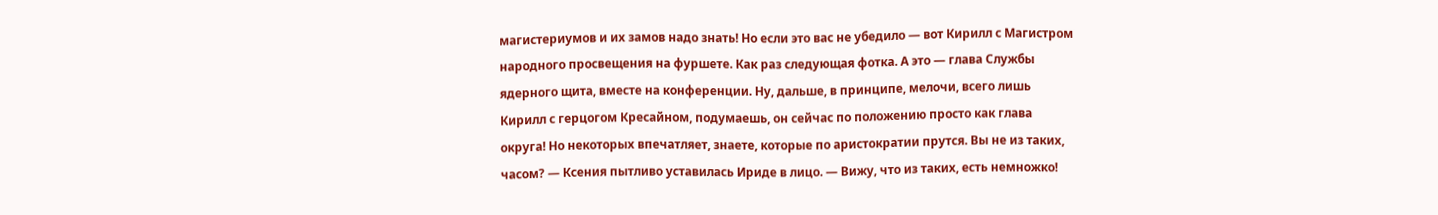магистериумов и их замов надо знать! Но если это вас не убедило — вот Кирилл с Магистром народного просвещения на фуршете. Как раз следующая фотка. А это — глава Службы ядерного щита, вместе на конференции. Ну, дальше, в принципе, мелочи, всего лишь Кирилл с герцогом Кресайном, подумаешь, он сейчас по положению просто как глава округа! Но некоторых впечатляет, знаете, которые по аристократии прутся. Вы не из таких, часом? — Ксения пытливо уставилась Ириде в лицо. — Вижу, что из таких, есть немножко!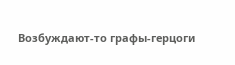Возбуждают-то графы-герцоги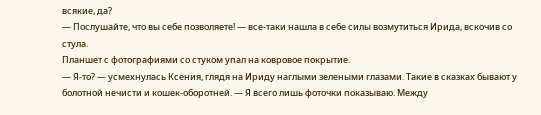всякие, да?
— Послушайте, что вы себе позволяете! — все-таки нашла в себе силы возмутиться Ирида, вскочив со стула.
Планшет с фотографиями со стуком упал на ковровое покрытие.
— Я-то? — усмехнулась Ксения, глядя на Ириду наглыми зелеными глазами. Такие в сказках бывают у болотной нечисти и кошек-оборотней. — Я всего лишь фоточки показываю. Между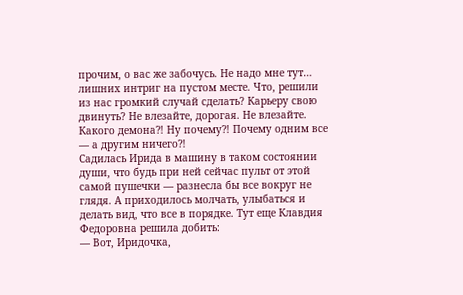прочим, о вас же забочусь. Не надо мне тут… лишних интриг на пустом месте. Что, решили из нас громкий случай сделать? Карьеру свою двинуть? Не влезайте, дорогая. Не влезайте.
Какого демона⁈ Ну почему⁈ Почему одним все — а другим ничего⁈
Садилась Ирида в машину в таком состоянии души, что будь при ней сейчас пульт от этой самой пушечки — разнесла бы все вокруг не глядя. А приходилось молчать, улыбаться и делать вид, что все в порядке. Тут еще Клавдия Федоровна решила добить:
— Вот, Иридочка,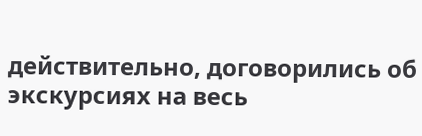действительно, договорились об экскурсиях на весь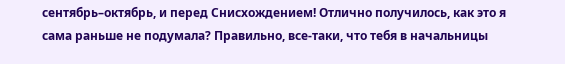сентябрь–октябрь, и перед Снисхождением! Отлично получилось, как это я сама раньше не подумала? Правильно, все-таки, что тебя в начальницы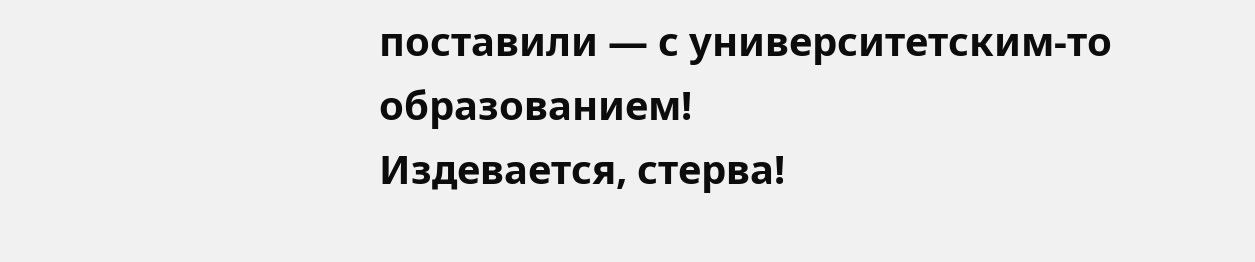поставили — с университетским-то образованием!
Издевается, стерва!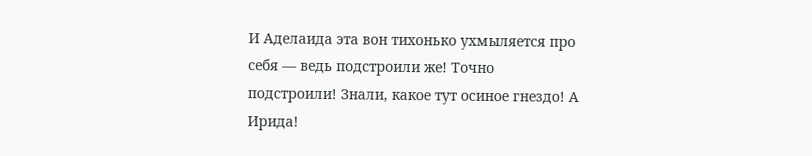И Аделаида эта вон тихонько ухмыляется про себя — ведь подстроили же! Точно подстроили! Знали, какое тут осиное гнездо! А Ирида!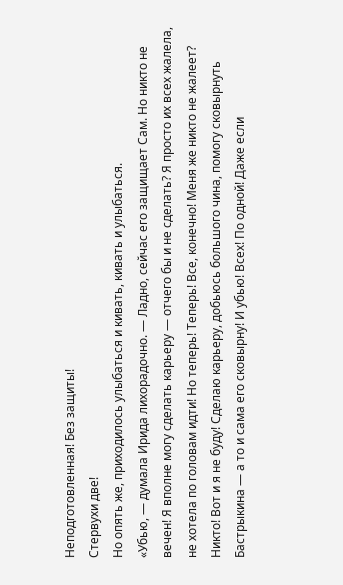Неподготовленная! Без защиты!
Стервухи две!
Но опять же, приходилось улыбаться и кивать, кивать и улыбаться.
«Убью, — думала Ирида лихорадочно. — Ладно, сейчас его защищает Сам. Но никто не вечен! Я вполне могу сделать карьеру — отчего бы и не сделать? Я просто их всех жалела, не хотела по головам идти! Но теперь! Теперь! Все, конечно! Меня же никто не жалеет? Никто! Вот и я не буду! Сделаю карьеру, добьюсь большого чина, помогу сковырнуть Бастрыкина — а то и сама его сковырну! И убью! Всех! По одной! Даже если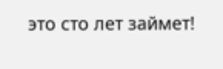это сто лет займет!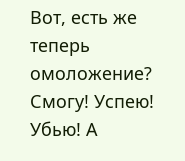Вот, есть же теперь омоложение? Смогу! Успею! Убью! А